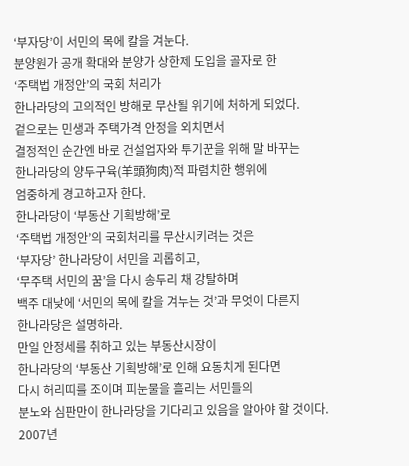‘부자당’이 서민의 목에 칼을 겨눈다.
분양원가 공개 확대와 분양가 상한제 도입을 골자로 한
‘주택법 개정안’의 국회 처리가
한나라당의 고의적인 방해로 무산될 위기에 처하게 되었다.
겉으로는 민생과 주택가격 안정을 외치면서
결정적인 순간엔 바로 건설업자와 투기꾼을 위해 말 바꾸는
한나라당의 양두구육(羊頭狗肉)적 파렴치한 행위에
엄중하게 경고하고자 한다.
한나라당이 ‘부동산 기획방해’로
‘주택법 개정안’의 국회처리를 무산시키려는 것은
‘부자당’ 한나라당이 서민을 괴롭히고,
‘무주택 서민의 꿈’을 다시 송두리 채 강탈하며
백주 대낮에 ‘서민의 목에 칼을 겨누는 것’과 무엇이 다른지
한나라당은 설명하라.
만일 안정세를 취하고 있는 부동산시장이
한나라당의 ‘부동산 기획방해’로 인해 요동치게 된다면
다시 허리띠를 조이며 피눈물을 흘리는 서민들의
분노와 심판만이 한나라당을 기다리고 있음을 알아야 할 것이다.
2007년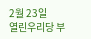2월 23일
열린우리당 부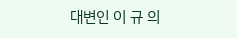대변인 이 규 의